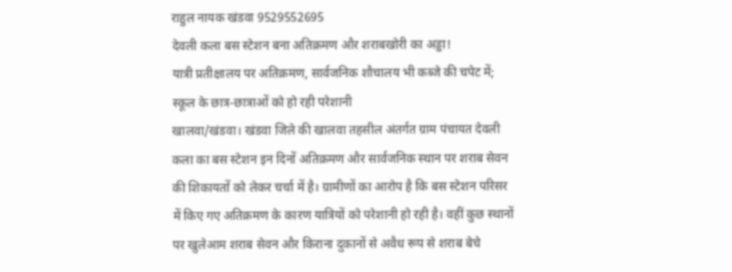राहुल नायक खंडवा 9529552695
देवली कला बस स्टेशन बना अतिक्रमण और शराबखोरी का अड्डा!
यात्री प्रतीक्षालय पर अतिक्रमण, सार्वजनिक शौचालय भी कब्जे की चपेट में; स्कूल के छात्र-छात्राओं को हो रही परेशानी
खालवा/खंडवा। खंडवा जिले की खालवा तहसील अंतर्गत ग्राम पंचायत देवली कला का बस स्टेशन इन दिनों अतिक्रमण और सार्वजनिक स्थान पर शराब सेवन की शिकायतों को लेकर चर्चा में है। ग्रामीणों का आरोप है कि बस स्टेशन परिसर में किए गए अतिक्रमण के कारण यात्रियों को परेशानी हो रही है। वहीं कुछ स्थानों पर खुलेआम शराब सेवन और किराना दुकानों से अवैध रूप से शराब बेचे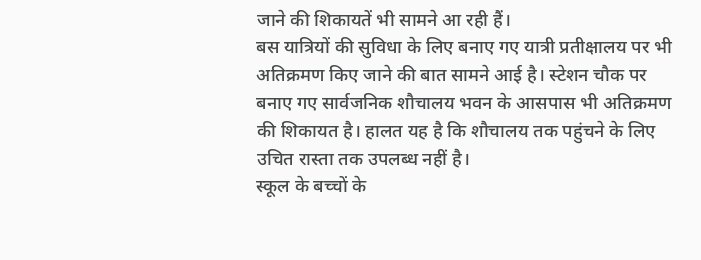जाने की शिकायतें भी सामने आ रही हैं।
बस यात्रियों की सुविधा के लिए बनाए गए यात्री प्रतीक्षालय पर भी अतिक्रमण किए जाने की बात सामने आई है। स्टेशन चौक पर बनाए गए सार्वजनिक शौचालय भवन के आसपास भी अतिक्रमण की शिकायत है। हालत यह है कि शौचालय तक पहुंचने के लिए उचित रास्ता तक उपलब्ध नहीं है।
स्कूल के बच्चों के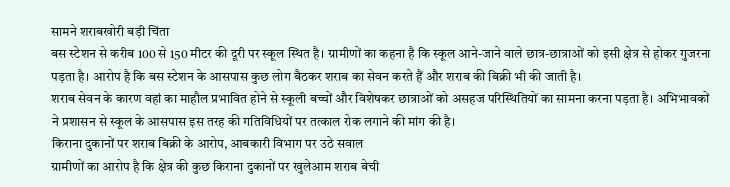सामने शराबखोरी बड़ी चिंता
बस स्टेशन से करीब 100 से 150 मीटर की दूरी पर स्कूल स्थित है। ग्रामीणों का कहना है कि स्कूल आने-जाने वाले छात्र-छात्राओं को इसी क्षेत्र से होकर गुजरना पड़ता है। आरोप है कि बस स्टेशन के आसपास कुछ लोग बैठकर शराब का सेवन करते हैं और शराब की बिक्री भी की जाती है।
शराब सेवन के कारण वहां का माहौल प्रभावित होने से स्कूली बच्चों और विशेषकर छात्राओं को असहज परिस्थितियों का सामना करना पड़ता है। अभिभावकों ने प्रशासन से स्कूल के आसपास इस तरह की गतिविधियों पर तत्काल रोक लगाने की मांग की है।
किराना दुकानों पर शराब बिक्री के आरोप, आबकारी विभाग पर उठे सवाल
ग्रामीणों का आरोप है कि क्षेत्र की कुछ किराना दुकानों पर खुलेआम शराब बेची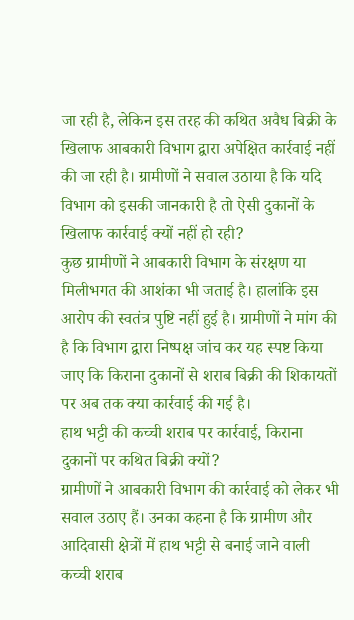जा रही है, लेकिन इस तरह की कथित अवैध बिक्री के खिलाफ आबकारी विभाग द्वारा अपेक्षित कार्रवाई नहीं की जा रही है। ग्रामीणों ने सवाल उठाया है कि यदि विभाग को इसकी जानकारी है तो ऐसी दुकानों के खिलाफ कार्रवाई क्यों नहीं हो रही?
कुछ ग्रामीणों ने आबकारी विभाग के संरक्षण या मिलीभगत की आशंका भी जताई है। हालांकि इस आरोप की स्वतंत्र पुष्टि नहीं हुई है। ग्रामीणों ने मांग की है कि विभाग द्वारा निष्पक्ष जांच कर यह स्पष्ट किया जाए कि किराना दुकानों से शराब बिक्री की शिकायतों पर अब तक क्या कार्रवाई की गई है।
हाथ भट्टी की कच्ची शराब पर कार्रवाई, किराना दुकानों पर कथित बिक्री क्यों?
ग्रामीणों ने आबकारी विभाग की कार्रवाई को लेकर भी सवाल उठाए हैं। उनका कहना है कि ग्रामीण और आदिवासी क्षेत्रों में हाथ भट्टी से बनाई जाने वाली कच्ची शराब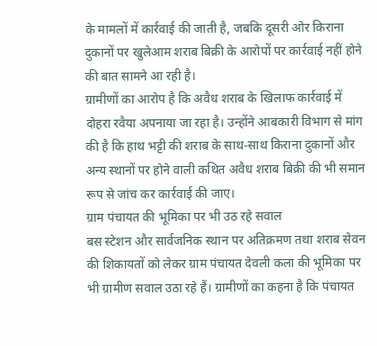के मामलों में कार्रवाई की जाती है, जबकि दूसरी ओर किराना दुकानों पर खुलेआम शराब बिक्री के आरोपों पर कार्रवाई नहीं होने की बात सामने आ रही है।
ग्रामीणों का आरोप है कि अवैध शराब के खिलाफ कार्रवाई में दोहरा रवैया अपनाया जा रहा है। उन्होंने आबकारी विभाग से मांग की है कि हाथ भट्टी की शराब के साथ-साथ किराना दुकानों और अन्य स्थानों पर होने वाली कथित अवैध शराब बिक्री की भी समान रूप से जांच कर कार्रवाई की जाए।
ग्राम पंचायत की भूमिका पर भी उठ रहे सवाल
बस स्टेशन और सार्वजनिक स्थान पर अतिक्रमण तथा शराब सेवन की शिकायतों को लेकर ग्राम पंचायत देवली कला की भूमिका पर भी ग्रामीण सवाल उठा रहे हैं। ग्रामीणों का कहना है कि पंचायत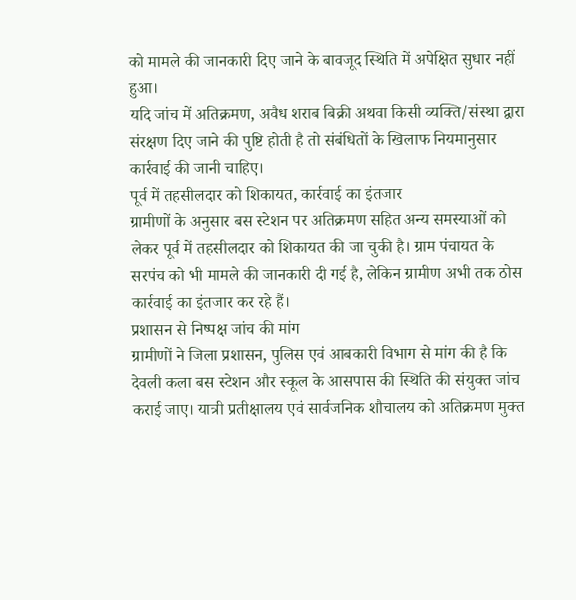को मामले की जानकारी दिए जाने के बावजूद स्थिति में अपेक्षित सुधार नहीं हुआ।
यदि जांच में अतिक्रमण, अवैध शराब बिक्री अथवा किसी व्यक्ति/संस्था द्वारा संरक्षण दिए जाने की पुष्टि होती है तो संबंधितों के खिलाफ नियमानुसार कार्रवाई की जानी चाहिए।
पूर्व में तहसीलदार को शिकायत, कार्रवाई का इंतजार
ग्रामीणों के अनुसार बस स्टेशन पर अतिक्रमण सहित अन्य समस्याओं को लेकर पूर्व में तहसीलदार को शिकायत की जा चुकी है। ग्राम पंचायत के सरपंच को भी मामले की जानकारी दी गई है, लेकिन ग्रामीण अभी तक ठोस कार्रवाई का इंतजार कर रहे हैं।
प्रशासन से निष्पक्ष जांच की मांग
ग्रामीणों ने जिला प्रशासन, पुलिस एवं आबकारी विभाग से मांग की है कि देवली कला बस स्टेशन और स्कूल के आसपास की स्थिति की संयुक्त जांच कराई जाए। यात्री प्रतीक्षालय एवं सार्वजनिक शौचालय को अतिक्रमण मुक्त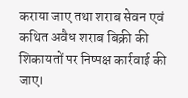कराया जाए तथा शराब सेवन एवं कथित अवैध शराब बिक्री की शिकायतों पर निष्पक्ष कार्रवाई की जाए।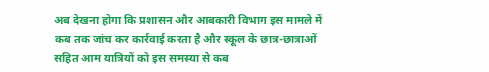अब देखना होगा कि प्रशासन और आबकारी विभाग इस मामले में कब तक जांच कर कार्रवाई करता है और स्कूल के छात्र-छात्राओं सहित आम यात्रियों को इस समस्या से कब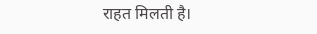राहत मिलती है।